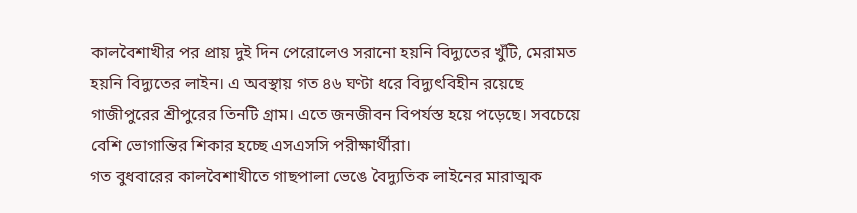কালবৈশাখীর পর প্রায় দুই দিন পেরোলেও সরানো হয়নি বিদ্যুতের খুঁটি, মেরামত হয়নি বিদ্যুতের লাইন। এ অবস্থায় গত ৪৬ ঘণ্টা ধরে বিদ্যুৎবিহীন রয়েছে
গাজীপুরের শ্রীপুরের তিনটি গ্রাম। এতে জনজীবন বিপর্যস্ত হয়ে পড়েছে। সবচেয়ে বেশি ভোগান্তির শিকার হচ্ছে এসএসসি পরীক্ষার্থীরা।
গত বুধবারের কালবৈশাখীতে গাছপালা ভেঙে বৈদ্যুতিক লাইনের মারাত্মক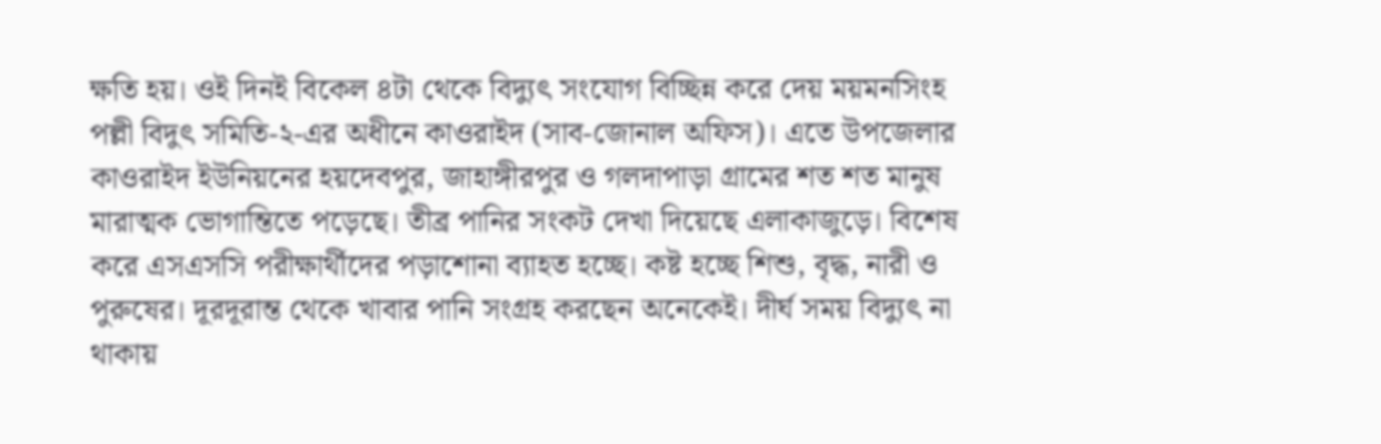ক্ষতি হয়। ওই দিনই বিকেল ৪টা থেকে বিদ্যুৎ সংযোগ বিচ্ছিন্ন করে দেয় ময়মনসিংহ পল্লী বিদুৎ সমিতি-২-এর অধীনে কাওরাইদ (সাব-জোনাল অফিস)। এতে উপজেলার কাওরাইদ ইউনিয়নের হয়দেবপুর, জাহাঙ্গীরপুর ও গলদাপাড়া গ্রামের শত শত মানুষ মারাত্মক ভোগান্তিতে পড়েছে। তীব্র পানির সংকট দেখা দিয়েছে এলাকাজুড়ে। বিশেষ করে এসএসসি পরীক্ষার্থীদের পড়াশোনা ব্যাহত হচ্ছে। কষ্ট হচ্ছে শিশু, বৃদ্ধ, নারী ও পুরুষের। দূরদূরান্ত থেকে খাবার পানি সংগ্রহ করছেন অনেকেই। দীর্ঘ সময় বিদ্যুৎ না থাকায়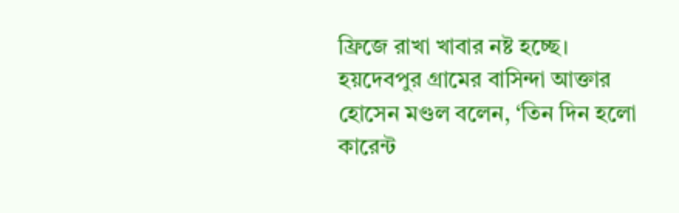ফ্রিজে রাখা খাবার নষ্ট হচ্ছে।
হয়দেবপুর গ্রামের বাসিন্দা আক্তার হোসেন মণ্ডল বলেন, ‘তিন দিন হলো কারেন্ট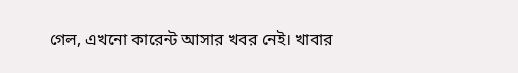গেল, এখনো কারেন্ট আসার খবর নেই। খাবার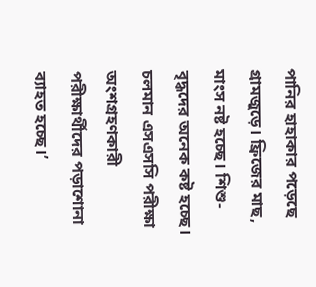পানির হাহাকার পড়েছে গ্রামজুড়ে। ফ্রিজের মাছ, মাংস নষ্ট হচ্ছে। শিশু-বৃদ্ধদের অনেক কষ্ট হচ্ছে। চলমান এসএসসি পরীক্ষা অংশগ্রহণকারী পরীক্ষার্থীদের পড়াশোনা ব্যাহত হচ্ছে।’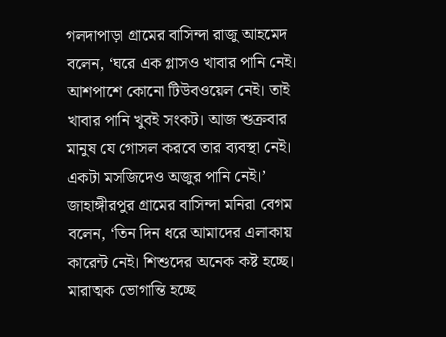গলদাপাড়া গ্রামের বাসিন্দা রাজু আহমেদ বলেন, ‘ঘরে এক গ্লাসও খাবার পানি নেই। আশপাশে কোনো টিউবওয়েল নেই। তাই খাবার পানি খুবই সংকট। আজ শুক্রবার মানুষ যে গোসল করবে তার ব্যবস্থা নেই। একটা মসজিদেও অজুর পানি নেই।’
জাহাঙ্গীরপুর গ্রামের বাসিন্দা মনিরা বেগম বলেন, ‘তিন দিন ধরে আমাদের এলাকায় কারেন্ট নেই। শিশুদের অনেক কষ্ট হচ্ছে। মারাত্মক ভোগান্তি হচ্ছে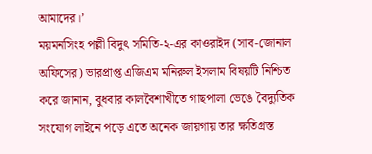আমাদের।’
ময়মনসিংহ পল্লী বিদুৎ সমিতি-২-এর কাওরাইদ (সাব-জোনাল অফিসের) ভারপ্রাপ্ত এজিএম মনিরুল ইসলাম বিষয়টি নিশ্চিত করে জানান, বুধবার কালবৈশাখীতে গাছপালা ভেঙে বৈদ্যুতিক সংযোগ লাইনে পড়ে এতে অনেক জায়গায় তার ক্ষতিগ্রস্ত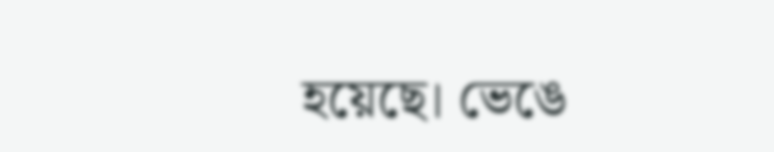হয়েছে। ভেঙে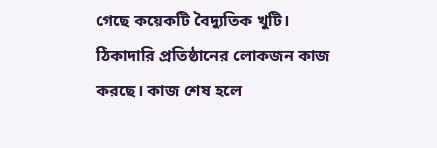গেছে কয়েকটি বৈদ্যুতিক খুটি। ঠিকাদারি প্রতিষ্ঠানের লোকজন কাজ করছে। কাজ শেষ হলে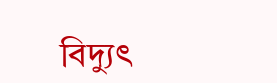বিদ্যুৎ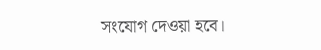সংযোগ দেওয়া হবে।